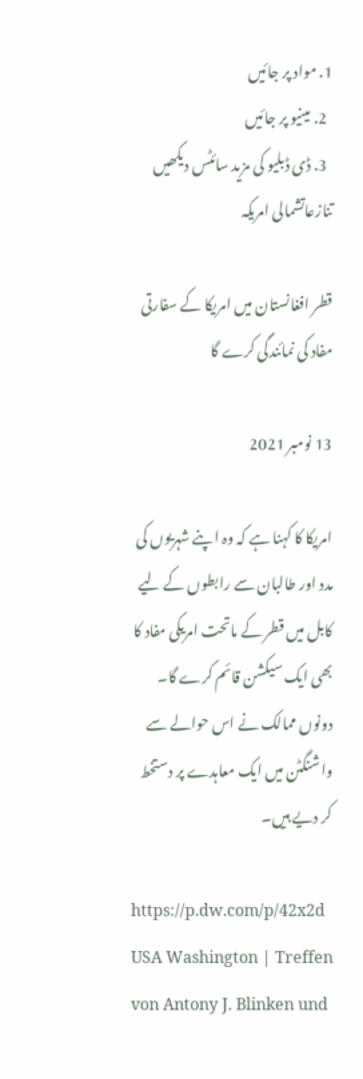1. مواد پر جائیں
  2. مینیو پر جائیں
  3. ڈی ڈبلیو کی مزید سائٹس دیکھیں
تنازعاتشمالی امریکہ

قطر افغانستان میں امریکا کے سفارتی مفاد کی نمائندگی کرے گا

13 نومبر 2021

امریکا کا کہنا ہے کہ وہ اپنے شہریوں کی مدد اور طالبان سے رابطوں کے لیے کابل میں قطر کے ماتحت امریکی مفاد کا بھی ایک سیکشن قائم کرے گا۔ دونوں ممالک نے اس حوالے سے واشنگٹن میں ایک معاہدے پر دستخط کر دیے ہیں۔

https://p.dw.com/p/42x2d
USA Washington | Treffen von Antony J. Blinken und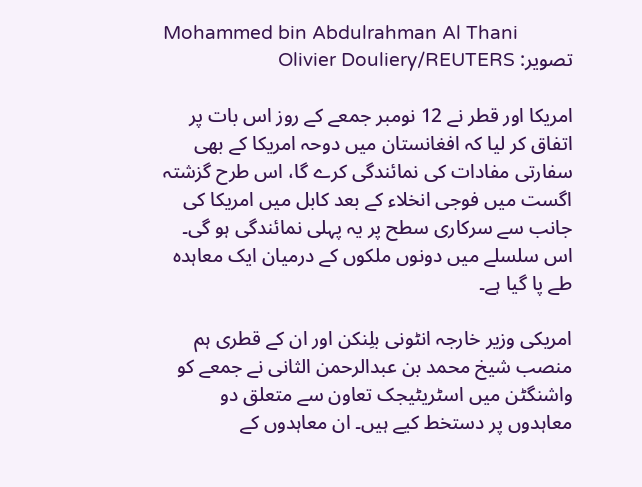Mohammed bin Abdulrahman Al Thani
تصویر: Olivier Douliery/REUTERS

امریکا اور قطر نے 12 نومبر جمعے کے روز اس بات پر اتفاق کر لیا کہ افغانستان میں دوحہ امریکا کے بھی سفارتی مفادات کی نمائندگی کرے گا، اس طرح گزشتہ اگست میں فوجی انخلاء کے بعد کابل میں امریکا کی جانب سے سرکاری سطح پر یہ پہلی نمائندگی ہو گی۔ اس سلسلے میں دونوں ملکوں کے درمیان ایک معاہدہ طے پا گيا ہے۔

امریکی وزیر خارجہ انٹونی بلِنکن اور ان کے قطری ہم منصب شیخ محمد بن عبدالرحمن الثانی نے جمعے کو واشنگٹن میں اسٹریٹیجک تعاون سے متعلق دو معاہدوں پر دستخط کیے ہیں۔ ان معاہدوں کے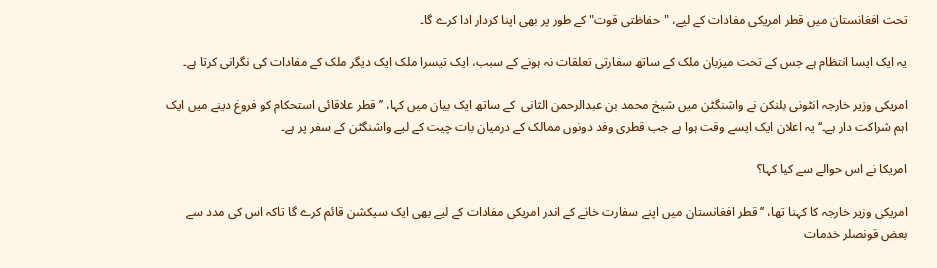تحت افغانستان میں قطر امریکی مفادات کے لیے، "حفاظتی قوت" کے طور پر بھی اپنا کردار ادا کرے گا۔

یہ ایک ایسا انتظام ہے جس کے تحت میزبان ملک کے ساتھ سفارتی تعلقات نہ ہونے کے سبب، ایک تیسرا ملک ایک دیگر ملک کے مفادات کی نگرانی کرتا ہے۔

امریکی وزیر خارجہ انٹونی بلنکن نے واشنگٹن میں شیخ محمد بن عبدالرحمن الثانی  کے ساتھ ایک بیان میں کہا، ’’قطر علاقائی استحکام کو فروغ دینے میں ایک اہم شراکت دار ہے۔‘‘ یہ اعلان ایک ایسے وقت ہوا ہے جب قطری وفد دونوں ممالک کے درمیان بات چیت کے لیے واشنگٹن کے سفر پر ہے۔

امریکا نے اس حوالے سے کیا کہا؟

امریکی وزیر خارجہ کا کہنا تھا، ’’قطر افغانستان میں اپنے سفارت خانے کے اندر امریکی مفادات کے لیے بھی ایک سیکشن قائم کرے گا تاکہ اس کی مدد سے بعض قونصلر خدمات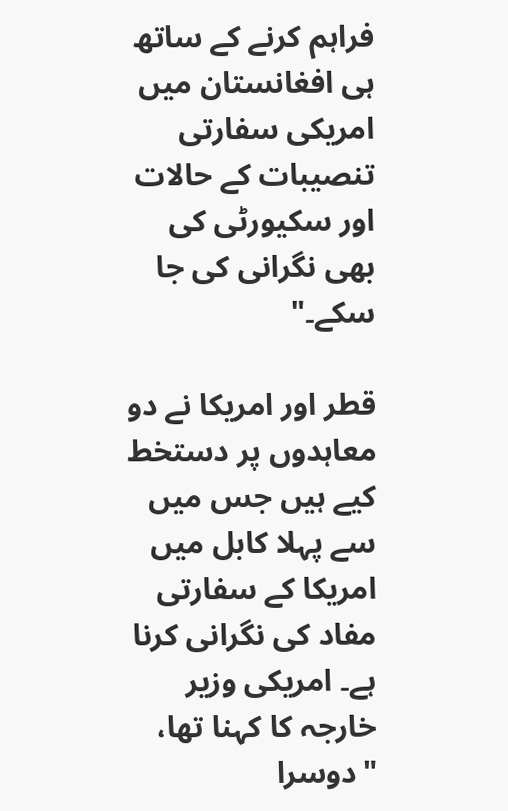فراہم کرنے کے ساتھ ہی افغانستان میں امریکی سفارتی تنصیبات کے حالات اور سکیورٹی کی بھی نگرانی کی جا سکے۔"

قطر اور امریکا نے دو معاہدوں پر دستخط کیے ہیں جس میں سے پہلا کابل میں امریکا کے سفارتی مفاد کی نگرانی کرنا ہے۔ امریکی وزیر خارجہ کا کہنا تھا، "دوسرا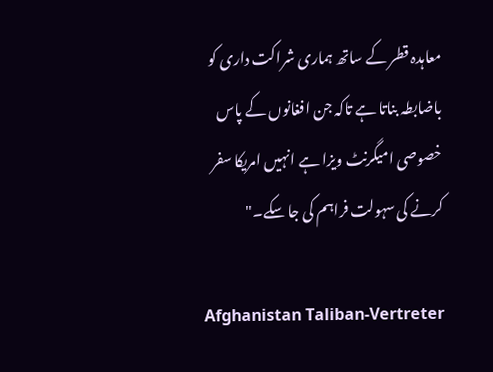معاہدہ قطر کے ساتھ ہماری شراکت داری کو باضابطہ بناتا ہے تاکہ جن افغانوں کے پاس خصوصی امیگرنٹ ویزا ہے انہیں امریکا سفر کرنے کی سہولت فراہم کی جا سکے۔"

Afghanistan Taliban-Vertreter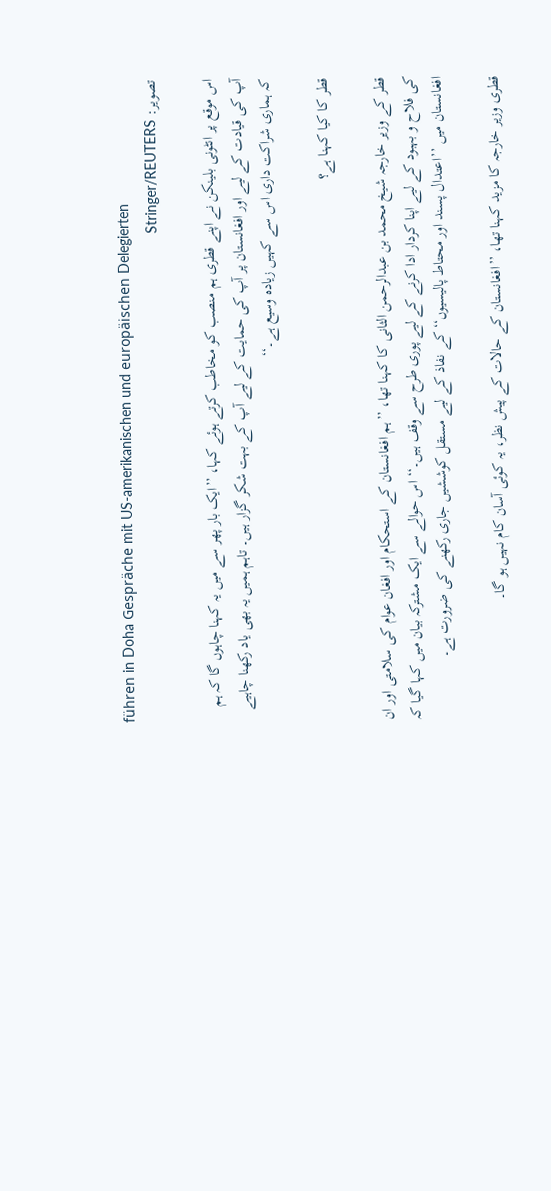führen in Doha Gespräche mit US-amerikanischen und europäischen Delegierten
تصویر: Stringer/REUTERS

اس موقع پر انٹونی بلینکن نے اپنے قطری ہم منصب کو مخاطب کرتے ہوئے کہا، ’’ایک بار پھر سے میں یہ کہنا چاہوں گا کہ ہم آپ کی قیادت کے لیے اور افغانستان پر آپ کی حمایت کے لیے آپ کے بہت شکر گزار ہیں۔ تاہم ہمیں یہ بھی یاد رکھنا چاہیے کہ ہماری شراکت داری اس سے کہیں زیادہ وسیع ہے۔‘‘

قطر کا کیا کہنا ہے؟

قطر کے وزیر خارجہ شیخ محمد بن عبدالرحمن الثانی کا کہنا تھا، ’’ہم افغانستان کے استحکام اور افغان عوام کی سلامتی اور ان کی فلاح و بہبود کے لیے اپنا کردار ادا کرنے کے لیے پوری طرح سے وقف ہیں۔‘‘ اس حوالے سے ایک مشترکہ بیان میں کہا گيا کہ افغانستان میں ’’اعتدال پسند اور محتاط پالیسیوں‘‘ کے نفاذ کے لیے مستقل کوششیں جاری رکھنے کی ضرورت ہے۔

قطری وزیر خارجہ کا مزید کہنا تھا، ’’افغانستان کے حالات کے پیش نظر، یہ کوئی آسان کام نہیں ہو گا۔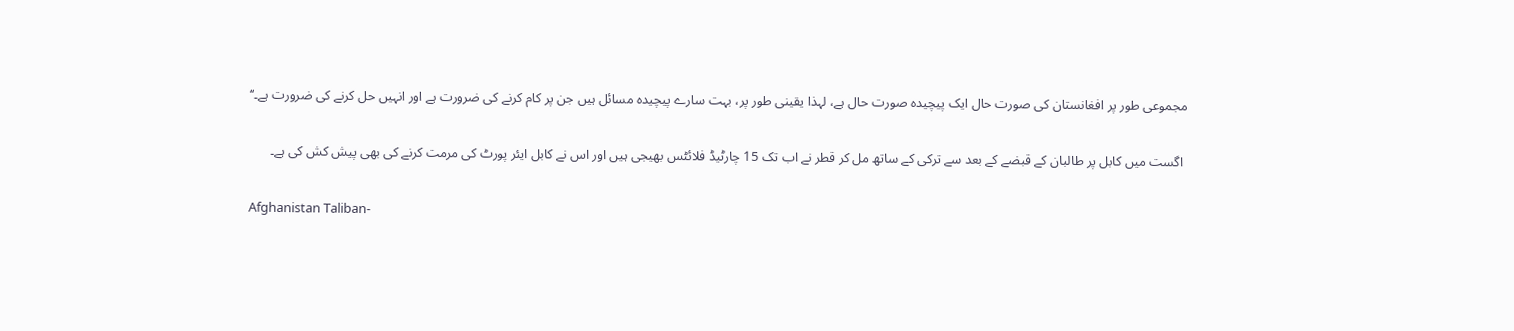مجموعی طور پر افغانستان کی صورت حال ایک پیچیدہ صورت حال ہے، لہذا یقینی طور پر، بہت سارے پیچیدہ مسائل ہیں جن پر کام کرنے کی ضرورت ہے اور انہیں حل کرنے کی ضرورت ہے۔‘‘

 اگست میں کابل پر طالبان کے قبضے کے بعد سے ترکی کے ساتھ مل کر قطر نے اب تک 15 چارٹیڈ فلائٹس بھیجی ہیں اور اس نے کابل ایئر پورٹ کی مرمت کرنے کی بھی پیش کش کی ہے۔

Afghanistan Taliban-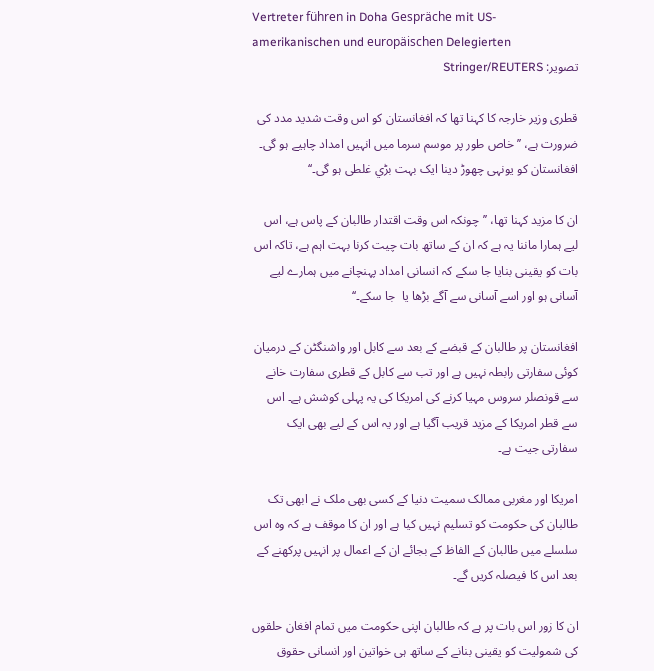Vertreter führen in Doha Gespräche mit US-amerikanischen und europäischen Delegierten
تصویر: Stringer/REUTERS

قطری وزیر خارجہ کا کہنا تھا کہ افغانستان کو اس وقت شدید مدد کی ضرورت ہے، ’’خاص طور پر موسم سرما میں انہیں امداد چاہیے ہو گی۔ افغانستان کو یونہی چھوڑ دینا ایک بہت بڑي غلطی ہو گی۔‘‘

ان کا مزید کہنا تھا، ’’چونکہ اس وقت اقتدار طالبان کے پاس ہے، اس لیے ہمارا ماننا یہ ہے کہ ان کے ساتھ بات چیت کرنا بہت اہم ہے، تاکہ اس بات کو یقینی بنایا جا سکے کہ انسانی امداد پہنچانے میں ہمارے لیے آسانی ہو اور اسے آسانی سے آگے بڑھا یا  جا سکے۔‘‘

افغانستان پر طالبان کے قبضے کے بعد سے کابل اور واشنگٹن کے درمیان کوئی سفارتی رابطہ نہیں ہے اور تب سے کابل کے قطری سفارت خانے سے قونصلر سروس مہیا کرنے کی امریکا کی یہ پہلی کوشش ہے۔ اس سے قطر امریکا کے مزید قریب آگیا ہے اور یہ اس کے لیے بھی ایک سفارتی جیت ہے۔

امریکا اور مغربی ممالک سمیت دنیا کے کسی بھی ملک نے ابھی تک طالبان کی حکومت کو تسلیم نہیں کیا ہے اور ان کا موقف ہے کہ وہ اس سلسلے میں طالبان کے الفاظ کے بجائے ان کے اعمال پر انہیں پرکھنے کے بعد اس کا فیصلہ کریں گے۔

ان کا زور اس بات پر ہے کہ طالبان اپنی حکومت میں تمام افغان حلقوں کی شمولیت کو یقینی بنانے کے ساتھ ہی خواتین اور انسانی حقوق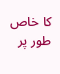کا خاص طور پر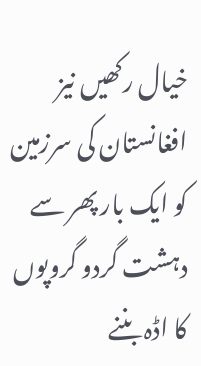خیال رکھیں نیز افغانستان کی سرزمین کو ایک بار پھر سے دہشت گردو گروپوں کا اڈہ بننے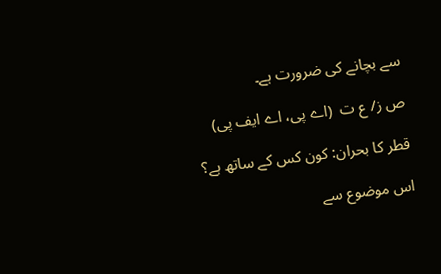سے بچانے کی ضرورت ہے۔

ص ز/ ع ت  (اے پی، اے ایف پی)

قطر کا بحران: کون کس کے ساتھ ہے؟

اس موضوع سے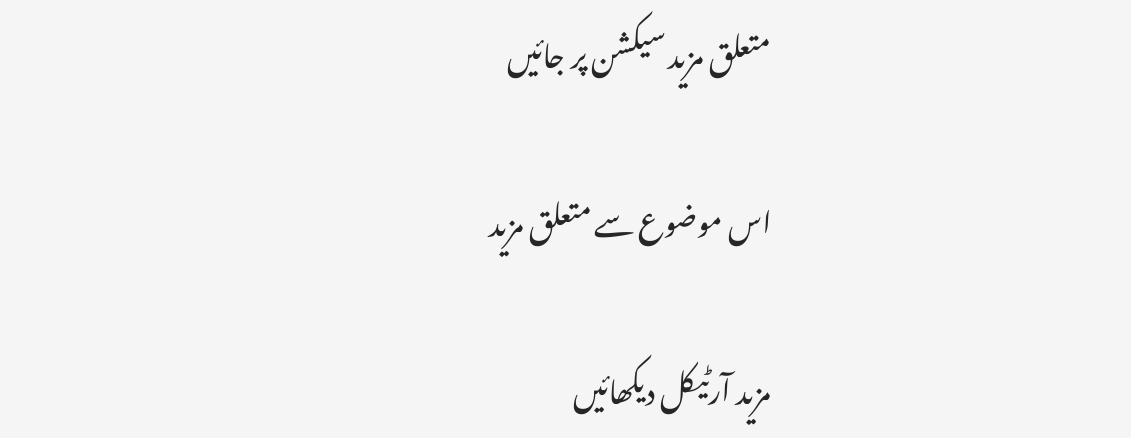متعلق مزید سیکشن پر جائیں

اس موضوع سے متعلق مزید

مزید آرٹیکل دیکھائیں